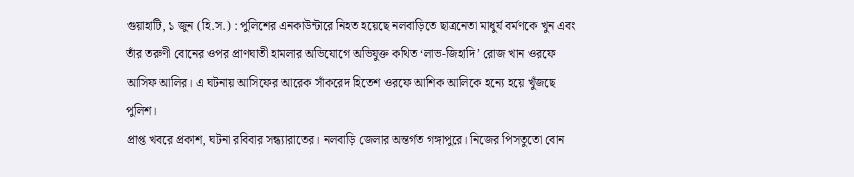গুয়াহাটি, ১ জুন (হি.স.) : পুলিশের এনকাউন্টারে নিহত হয়েছে নলবাড়িতে ছাত্রনেতা মাধুর্য বর্মণকে খুন এবং তাঁর তরুণী বোনের ওপর প্রাণঘাতী হামলার অভিযোগে অভিযুক্ত কথিত ‘লাভ-জিহাদি’ রোজ খান ওরফে আসিফ আলির। এ ঘটনায় আসিফের আরেক সাঁকরেদ হিতেশ ওরফে আশিক আলিকে হন্যে হয়ে খুঁজছে পুলিশ।
প্রাপ্ত খবরে প্রকাশ, ঘটনা রবিবার সন্ধ্যারাতের। নলবাড়ি জেলার অন্তর্গত গঙ্গাপুরে। নিজের পিসতুতো বোন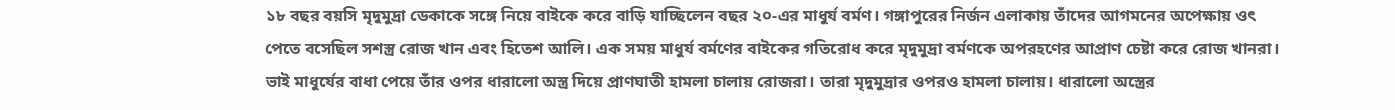১৮ বছর বয়সি মৃদুমুদ্রা ডেকাকে সঙ্গে নিয়ে বাইকে করে বাড়ি যাচ্ছিলেন বছর ২০-এর মাধুর্য বর্মণ। গঙ্গাপুরের নির্জন এলাকায় তাঁদের আগমনের অপেক্ষায় ওৎ পেতে বসেছিল সশস্ত্র রোজ খান এবং হিতেশ আলি। এক সময় মাধুর্য বর্মণের বাইকের গতিরোধ করে মৃদুমুদ্রা বর্মণকে অপরহণের আপ্রাণ চেষ্টা করে রোজ খানরা।
ভাই মাধুর্যের বাধা পেয়ে তাঁর ওপর ধারালো অস্ত্র দিয়ে প্রাণঘাতী হামলা চালায় রোজরা। তারা মৃদুমুদ্রার ওপরও হামলা চালায়। ধারালো অস্ত্রের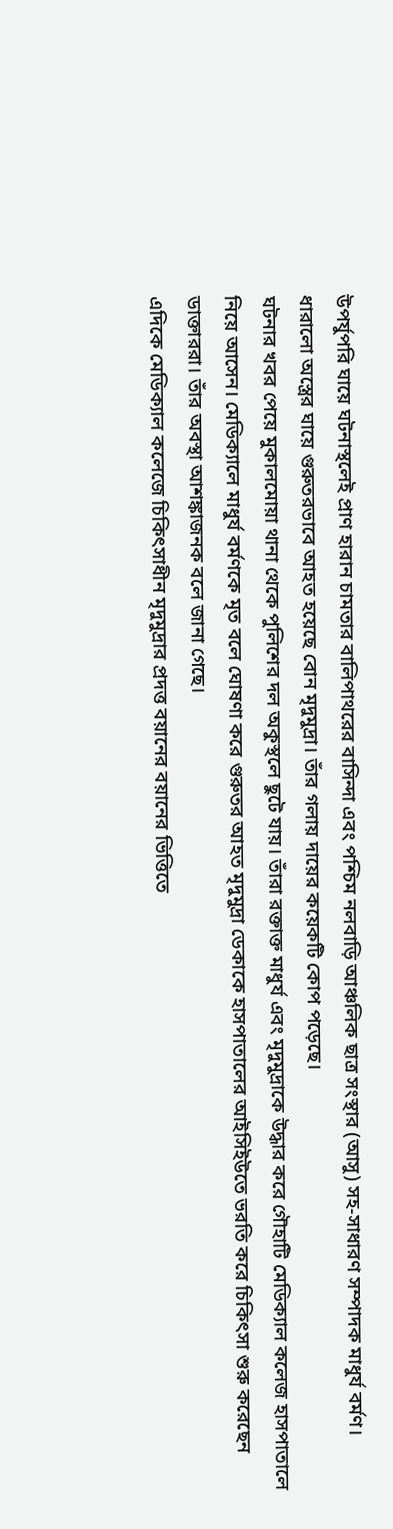উপর্যুপরি ঘায়ে ঘটনাস্থলেই প্রাণ হারান চামতার বালিপাথরের বাসিন্দা এবং পশ্চিম নলবাড়ি আঞ্চলিক ছাত্র সংস্থার (আসু) সহ-সাধারণ সম্পাদক মাধুর্য বর্মণ। ধারালো অস্ত্রের ঘায়ে গুরুতরভাবে আহত হয়েছে বোন মৃদুমুদ্রা। তাঁর গলায় দায়ের কয়েকটি কোপ পড়েছে।
ঘটনার খবর পেয়ে মুকালমোয়া থানা থেকে পুলিশের দল অকুস্থলে ছুটে যায়। তাঁরা রক্তাক্ত মাধুর্য এবং মৃদুমুদ্রাকে উদ্ধার করে গৌহাটি মেডিক্যাল কলেজ হাসপাতালে নিয়ে আসেন। মেডিক্যালে মাধুর্য বর্মণকে মৃত বলে ঘোষণা করে গুরুতর আহত মৃদুমুদ্রা ডেকাকে হাসপাতালের আইসিইউতে ভরতি করে চিকিৎসা শুরু করেছেন ডাক্তাররা। তাঁর অবস্থা আশঙ্কাজনক বলে জানা গেছে।
এদিকে মেডিক্যাল কলেজে চিকিৎসাধীন মৃদুমুদ্রার প্রদত্ত বয়ানের বয়ানের ভিত্তিতে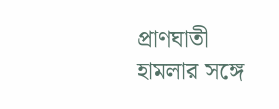প্রাণঘাতী হামলার সঙ্গে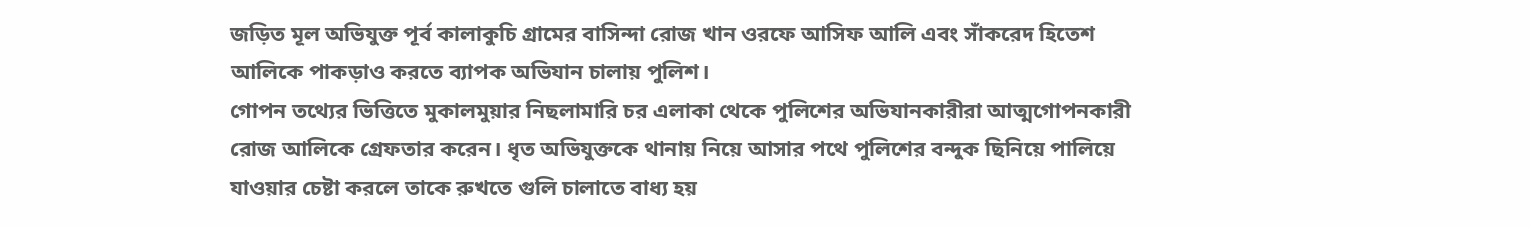জড়িত মূল অভিযুক্ত পূর্ব কালাকুচি গ্রামের বাসিন্দা রোজ খান ওরফে আসিফ আলি এবং সাঁকরেদ হিতেশ আলিকে পাকড়াও করতে ব্যাপক অভিযান চালায় পুলিশ।
গোপন তথ্যের ভিত্তিতে মুকালমুয়ার নিছলামারি চর এলাকা থেকে পুলিশের অভিযানকারীরা আত্মগোপনকারী রোজ আলিকে গ্রেফতার করেন। ধৃত অভিযুক্তকে থানায় নিয়ে আসার পথে পুলিশের বন্দুক ছিনিয়ে পালিয়ে যাওয়ার চেষ্টা করলে তাকে রুখতে গুলি চালাতে বাধ্য হয়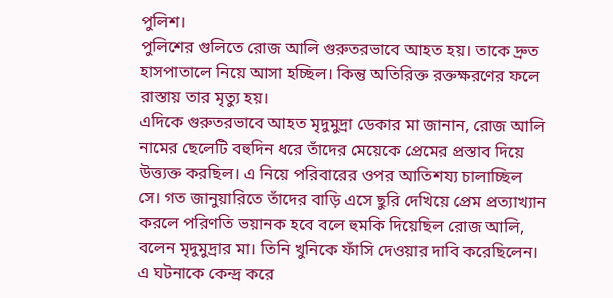পুলিশ।
পুলিশের গুলিতে রোজ আলি গুরুতরভাবে আহত হয়। তাকে দ্রুত হাসপাতালে নিয়ে আসা হচ্ছিল। কিন্তু অতিরিক্ত রক্তক্ষরণের ফলে রাস্তায় তার মৃত্যু হয়।
এদিকে গুরুতরভাবে আহত মৃদুমুদ্ৰা ডেকার মা জানান, রোজ আলি নামের ছেলেটি বহুদিন ধরে তাঁদের মেয়েকে প্রেমের প্রস্তাব দিয়ে উত্ত্যক্ত করছিল। এ নিয়ে পরিবারের ওপর আতিশয্য চালাচ্ছিল সে। গত জানুয়ারিতে তাঁদের বাড়ি এসে ছুরি দেখিয়ে প্রেম প্রত্যাখ্যান করলে পরিণতি ভয়ানক হবে বলে হুমকি দিয়েছিল রোজ আলি, বলেন মৃদুমুদ্ৰার মা। তিনি খুনিকে ফাঁসি দেওয়ার দাবি করেছিলেন।
এ ঘটনাকে কেন্দ্র করে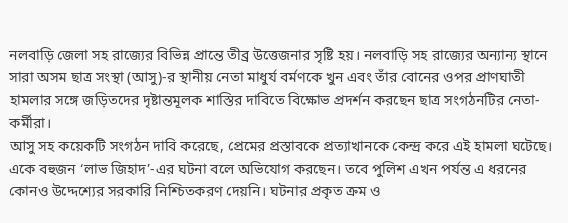নলবাড়ি জেলা সহ রাজ্যের বিভিন্ন প্রান্তে তীব্র উত্তেজনার সৃষ্টি হয়। নলবাড়ি সহ রাজ্যের অন্যান্য স্থানে সারা অসম ছাত্র সংস্থা (আসু)-র স্থানীয় নেতা মাধুর্য বর্মণকে খুন এবং তাঁর বোনের ওপর প্রাণঘাতী হামলার সঙ্গে জড়িতদের দৃষ্টান্তমূলক শাস্তির দাবিতে বিক্ষোভ প্রদর্শন করছেন ছাত্র সংগঠনটির নেতা-কর্মীরা।
আসু সহ কয়েকটি সংগঠন দাবি করেছে, প্রেমের প্রস্তাবকে প্রত্যাখানকে কেন্দ্র করে এই হামলা ঘটেছে। একে বহুজন ‘লাভ জিহাদ’-এর ঘটনা বলে অভিযোগ করছেন। তবে পুলিশ এখন পর্যন্ত এ ধরনের কোনও উদ্দেশ্যের সরকারি নিশ্চিতকরণ দেয়নি। ঘটনার প্রকৃত ক্রম ও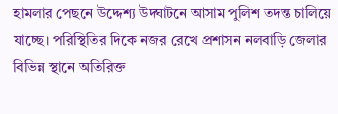হামলার পেছনে উদ্দেশ্য উদ্ঘাটনে আসাম পুলিশ তদন্ত চালিয়ে যাচ্ছে। পরিস্থিতির দিকে নজর রেখে প্রশাসন নলবাড়ি জেলার বিভিন্ন স্থানে অতিরিক্ত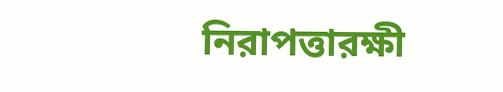নিরাপত্তারক্ষী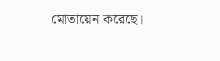মোতায়েন করেছে।